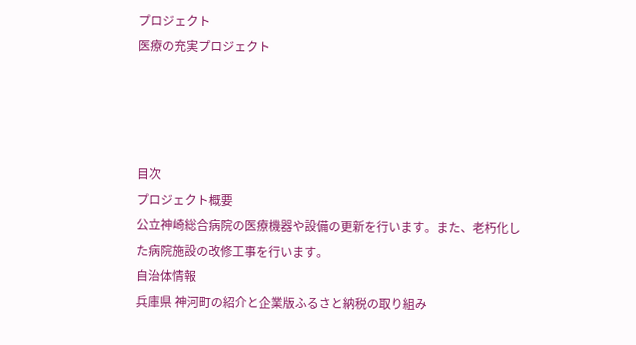プロジェクト
医療の充実プロジェクト




目次
プロジェクト概要
公立神崎総合病院の医療機器や設備の更新を行います。また、老朽化した病院施設の改修工事を行います。
自治体情報
兵庫県 神河町の紹介と企業版ふるさと納税の取り組み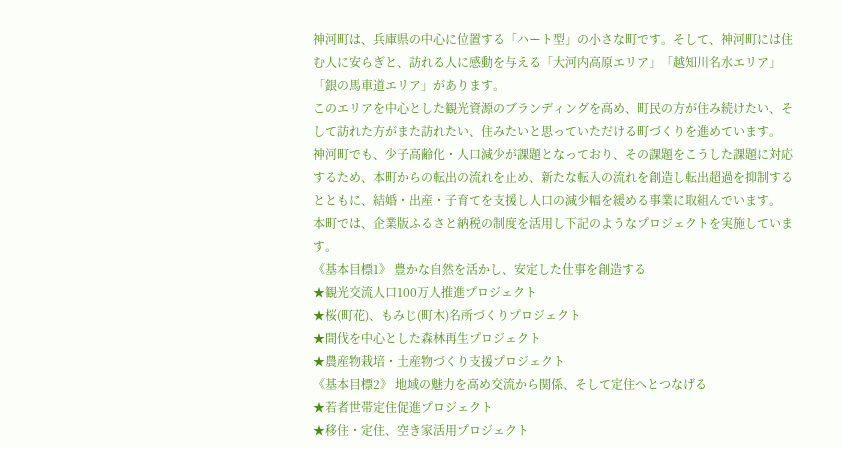神河町は、兵庫県の中心に位置する「ハート型」の小さな町です。そして、神河町には住む人に安らぎと、訪れる人に感動を与える「大河内高原エリア」「越知川名水エリア」「銀の馬車道エリア」があります。
このエリアを中心とした観光資源のブランディングを高め、町民の方が住み続けたい、そして訪れた方がまた訪れたい、住みたいと思っていただける町づくりを進めています。
神河町でも、少子高齢化・人口減少が課題となっており、その課題をこうした課題に対応するため、本町からの転出の流れを止め、新たな転入の流れを創造し転出超過を抑制するとともに、結婚・出産・子育てを支援し人口の減少幅を緩める事業に取組んでいます。
本町では、企業版ふるさと納税の制度を活用し下記のようなプロジェクトを実施しています。
《基本目標1》 豊かな自然を活かし、安定した仕事を創造する
★観光交流人口100万人推進プロジェクト
★桜(町花)、もみじ(町木)名所づくりプロジェクト
★間伐を中心とした森林再生プロジェクト
★農産物栽培・土産物づくり支援プロジェクト
《基本目標2》 地域の魅力を高め交流から関係、そして定住へとつなげる
★若者世帯定住促進プロジェクト
★移住・定住、空き家活用プロジェクト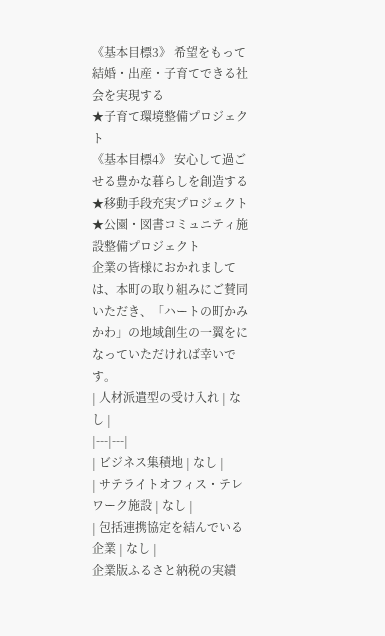《基本目標3》 希望をもって結婚・出産・子育てできる社会を実現する
★子育て環境整備プロジェクト
《基本目標4》 安心して過ごせる豊かな暮らしを創造する
★移動手段充実プロジェクト
★公園・図書コミュニティ施設整備プロジェクト
企業の皆様におかれましては、本町の取り組みにご賛同いただき、「ハートの町かみかわ」の地域創生の一翼をになっていただければ幸いです。
| 人材派遣型の受け入れ | なし |
|---|---|
| ビジネス集積地 | なし |
| サテライトオフィス・テレワーク施設 | なし |
| 包括連携協定を結んでいる企業 | なし |
企業版ふるさと納税の実績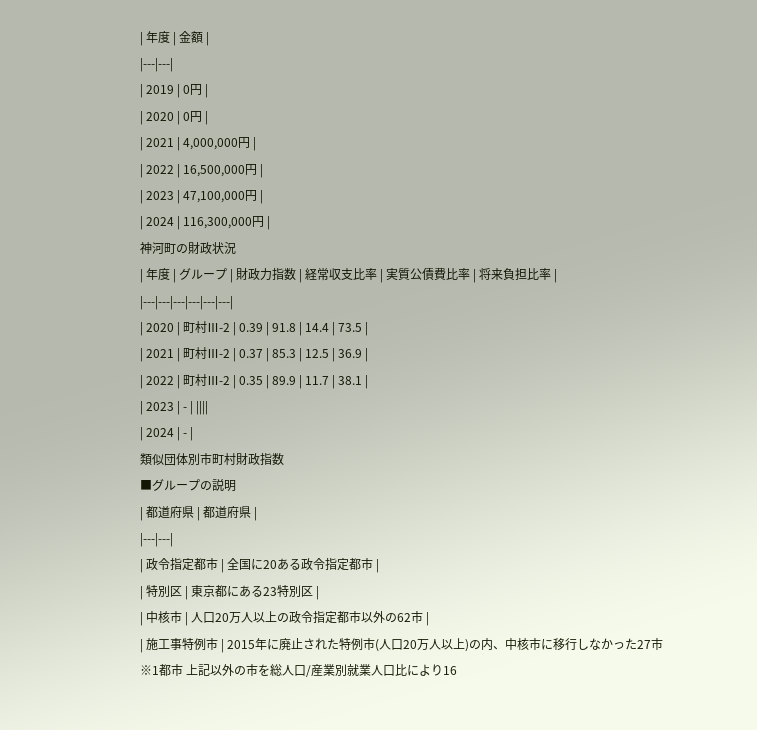| 年度 | 金額 |
|---|---|
| 2019 | 0円 |
| 2020 | 0円 |
| 2021 | 4,000,000円 |
| 2022 | 16,500,000円 |
| 2023 | 47,100,000円 |
| 2024 | 116,300,000円 |
神河町の財政状況
| 年度 | グループ | 財政力指数 | 経常収支比率 | 実質公債費比率 | 将来負担比率 |
|---|---|---|---|---|---|
| 2020 | 町村Ⅲ-2 | 0.39 | 91.8 | 14.4 | 73.5 |
| 2021 | 町村Ⅲ-2 | 0.37 | 85.3 | 12.5 | 36.9 |
| 2022 | 町村Ⅲ-2 | 0.35 | 89.9 | 11.7 | 38.1 |
| 2023 | - | ||||
| 2024 | - |
類似団体別市町村財政指数
■グループの説明
| 都道府県 | 都道府県 |
|---|---|
| 政令指定都市 | 全国に20ある政令指定都市 |
| 特別区 | 東京都にある23特別区 |
| 中核市 | 人口20万人以上の政令指定都市以外の62市 |
| 施工事特例市 | 2015年に廃止された特例市(人口20万人以上)の内、中核市に移行しなかった27市 ※1都市 上記以外の市を総人口/産業別就業人口比により16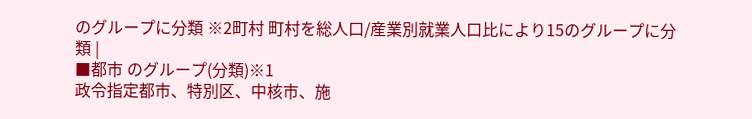のグループに分類 ※2町村 町村を総人口/産業別就業人口比により15のグループに分類 |
■都市 のグループ(分類)※1
政令指定都市、特別区、中核市、施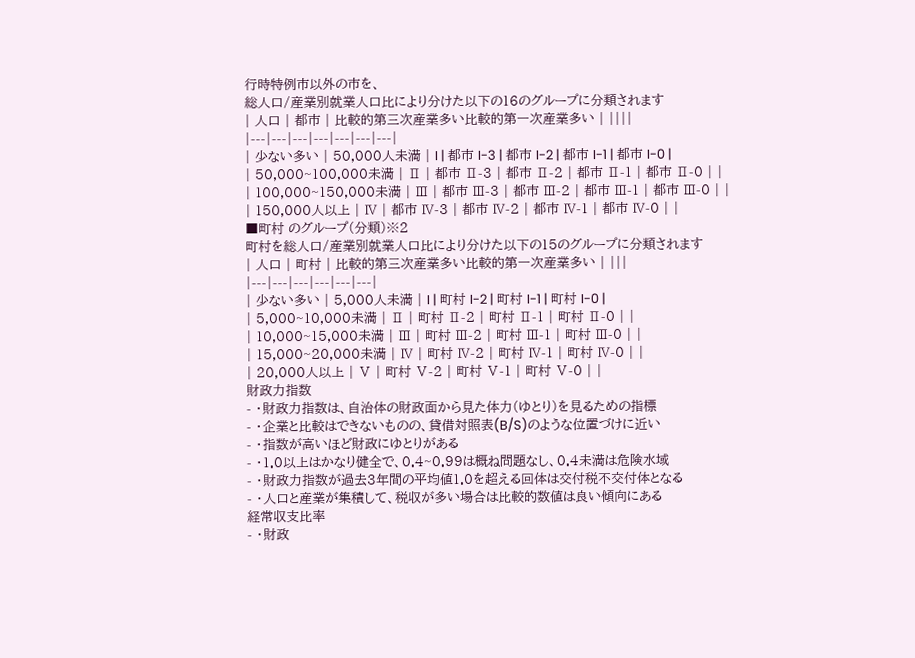行時特例市以外の市を、
総人口/産業別就業人口比により分けた以下の16のグループに分類されます
| 人口 | 都市 | 比較的第三次産業多い比較的第一次産業多い | ||||
|---|---|---|---|---|---|---|
| 少ない多い | 50,000人未満 | I | 都市 I-3 | 都市 I-2 | 都市 I-1 | 都市 I-0 |
| 50,000~100,000未満 | Ⅱ | 都市 Ⅱ-3 | 都市 Ⅱ-2 | 都市 Ⅱ-1 | 都市 Ⅱ-0 | |
| 100,000~150,000未満 | Ⅲ | 都市 Ⅲ-3 | 都市 Ⅲ-2 | 都市 Ⅲ-1 | 都市 Ⅲ-0 | |
| 150,000人以上 | Ⅳ | 都市 Ⅳ-3 | 都市 Ⅳ-2 | 都市 Ⅳ-1 | 都市 Ⅳ-0 | |
■町村 のグループ(分類)※2
町村を総人口/産業別就業人口比により分けた以下の15のグループに分類されます
| 人口 | 町村 | 比較的第三次産業多い比較的第一次産業多い | |||
|---|---|---|---|---|---|
| 少ない多い | 5,000人未満 | I | 町村 I-2 | 町村 I-1 | 町村 I-0 |
| 5,000~10,000未満 | Ⅱ | 町村 Ⅱ-2 | 町村 Ⅱ-1 | 町村 Ⅱ-0 | |
| 10,000~15,000未満 | Ⅲ | 町村 Ⅲ-2 | 町村 Ⅲ-1 | 町村 Ⅲ-0 | |
| 15,000~20,000未満 | Ⅳ | 町村 Ⅳ-2 | 町村 Ⅳ-1 | 町村 Ⅳ-0 | |
| 20,000人以上 | Ⅴ | 町村 Ⅴ-2 | 町村 Ⅴ-1 | 町村 Ⅴ-0 | |
財政力指数
- ・財政力指数は、自治体の財政面から見た体力(ゆとり)を見るための指標
- ・企業と比較はできないものの、貸借対照表(B/S)のような位置づけに近い
- ・指数が高いほど財政にゆとりがある
- ・1.0以上はかなり健全で、0.4~0.99は概ね問題なし、0.4未満は危険水域
- ・財政力指数が過去3年間の平均値1.0を超える回体は交付税不交付体となる
- ・人口と産業が集積して、税収が多い場合は比較的数値は良い傾向にある
経常収支比率
- ・財政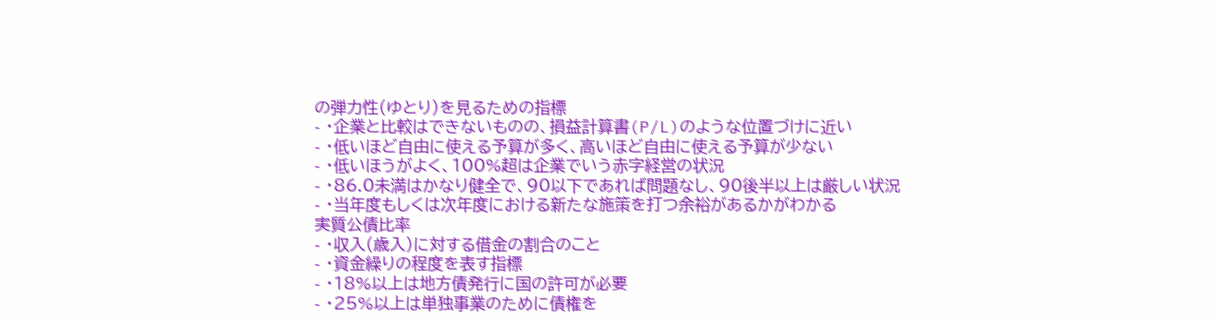の弾力性(ゆとり)を見るための指標
- ・企業と比較はできないものの、損益計算書(P/L)のような位置づけに近い
- ・低いほど自由に使える予算が多く、高いほど自由に使える予算が少ない
- ・低いほうがよく、100%超は企業でいう赤字経営の状況
- ・86.0未満はかなり健全で、90以下であれば問題なし、90後半以上は厳しい状況
- ・当年度もしくは次年度における新たな施策を打つ余裕があるかがわかる
実質公債比率
- ・収入(歳入)に対する借金の割合のこと
- ・資金繰りの程度を表す指標
- ・18%以上は地方債発行に国の許可が必要
- ・25%以上は単独事業のために債権を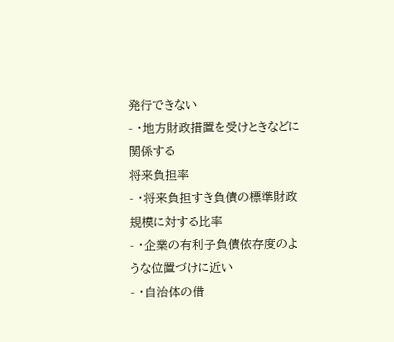発行できない
- ・地方財政措置を受けときなどに関係する
将来負担率
- ・将来負担すき負債の標準財政規模に対する比率
- ・企業の有利子負債依存度のような位置づけに近い
- ・自治体の借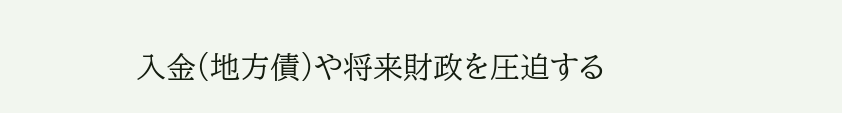入金(地方債)や将来財政を圧迫する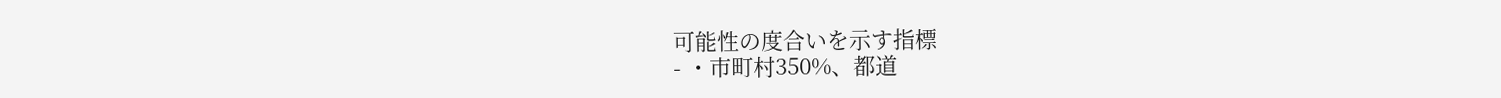可能性の度合いを示す指標
- ・市町村350%、都道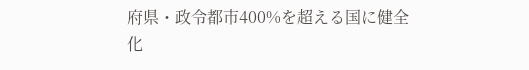府県・政令都市400%を超える国に健全化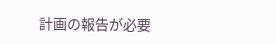計画の報告が必要